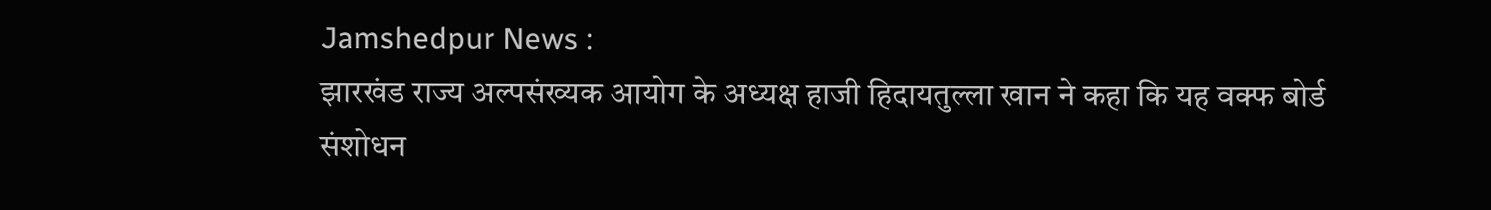Jamshedpur News :
झारखंड राज्य अल्पसंख्यक आयोग के अध्यक्ष हाजी हिदायतुल्ला खान ने कहा कि यह वक्फ बोर्ड संशोधन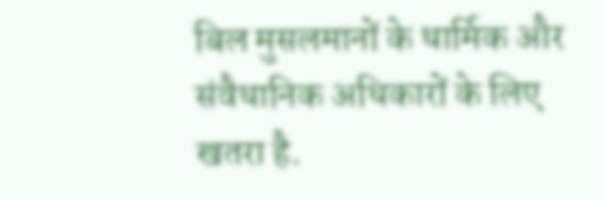बिल मुसलमानों के धार्मिक और संवैधानिक अधिकारों के लिए खतरा है.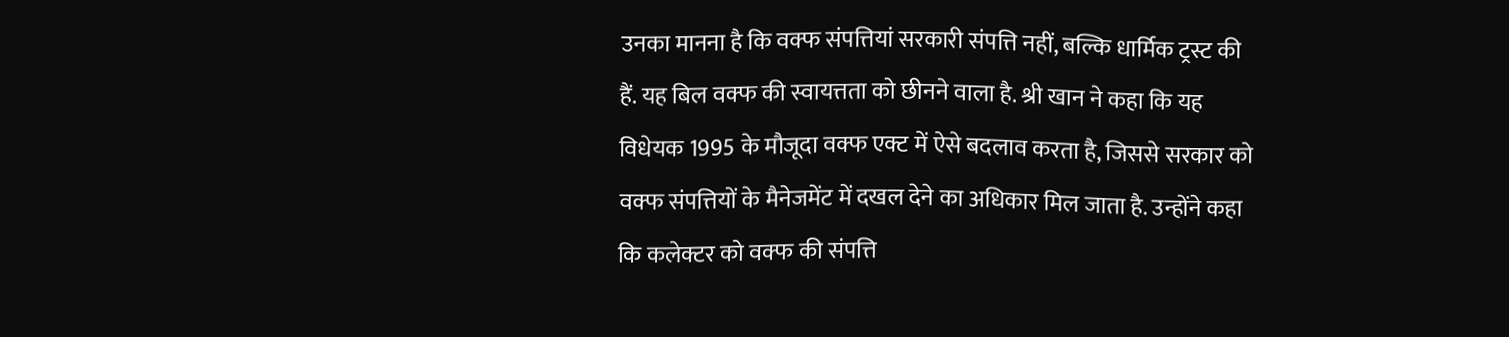उनका मानना है कि वक्फ संपत्तियां सरकारी संपत्ति नहीं, बल्कि धार्मिक ट्रस्ट की हैं. यह बिल वक्फ की स्वायत्तता को छीनने वाला है. श्री खान ने कहा कि यह विधेयक 1995 के मौजूदा वक्फ एक्ट में ऐसे बदलाव करता है, जिससे सरकार को वक्फ संपत्तियों के मैनेजमेंट में दखल देने का अधिकार मिल जाता है. उन्होंने कहा कि कलेक्टर को वक्फ की संपत्ति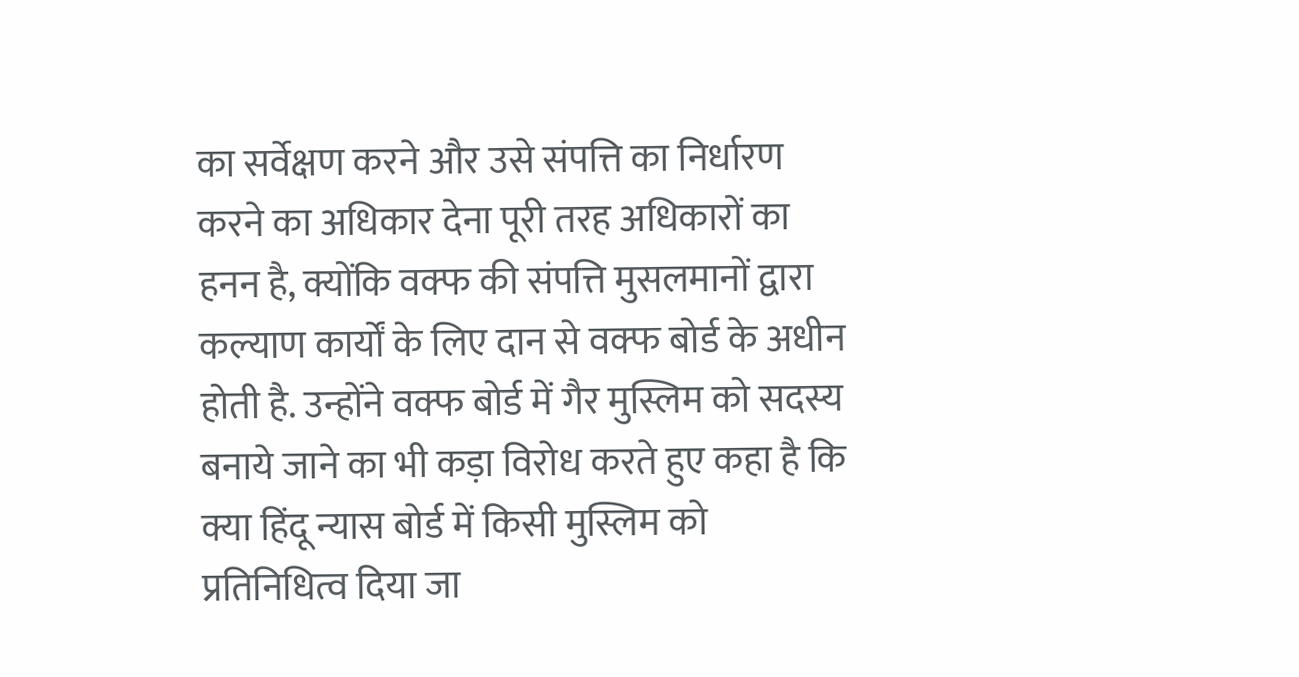का सर्वेक्षण करने और उसे संपत्ति का निर्धारण करने का अधिकार देना पूरी तरह अधिकारों का हनन है, क्योंकि वक्फ की संपत्ति मुसलमानों द्वारा कल्याण कार्यों के लिए दान से वक्फ बोर्ड के अधीन होती है. उन्होंने वक्फ बोर्ड में गैर मुस्लिम को सदस्य बनाये जाने का भी कड़ा विरोध करते हुए कहा है कि क्या हिंदू न्यास बोर्ड में किसी मुस्लिम को प्रतिनिधित्व दिया जा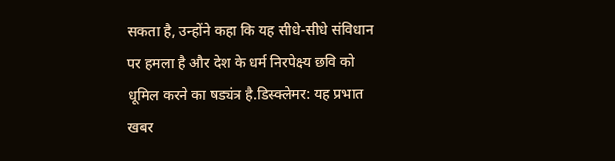सकता है, उन्होंने कहा कि यह सीधे-सीधे संविधान पर हमला है और देश के धर्म निरपेक्ष्य छवि को धूमिल करने का षड्यंत्र है.डिस्क्लेमर: यह प्रभात खबर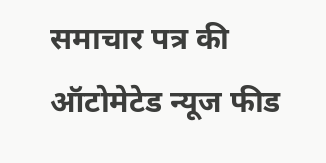समाचार पत्र की ऑटोमेटेड न्यूज फीड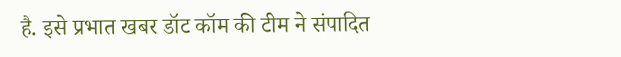है. इसे प्रभात खबर डॉट कॉम की टीम ने संपादित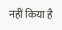नहीं किया है